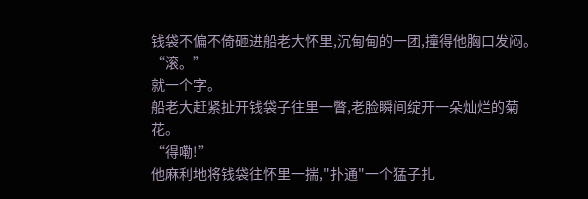钱袋不偏不倚砸进船老大怀里,沉甸甸的一团,撞得他胸口发闷。
“滚。”
就一个字。
船老大赶紧扯开钱袋子往里一瞥,老脸瞬间绽开一朵灿烂的菊花。
“得嘞!”
他麻利地将钱袋往怀里一揣,"扑通"一个猛子扎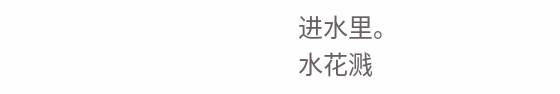进水里。
水花溅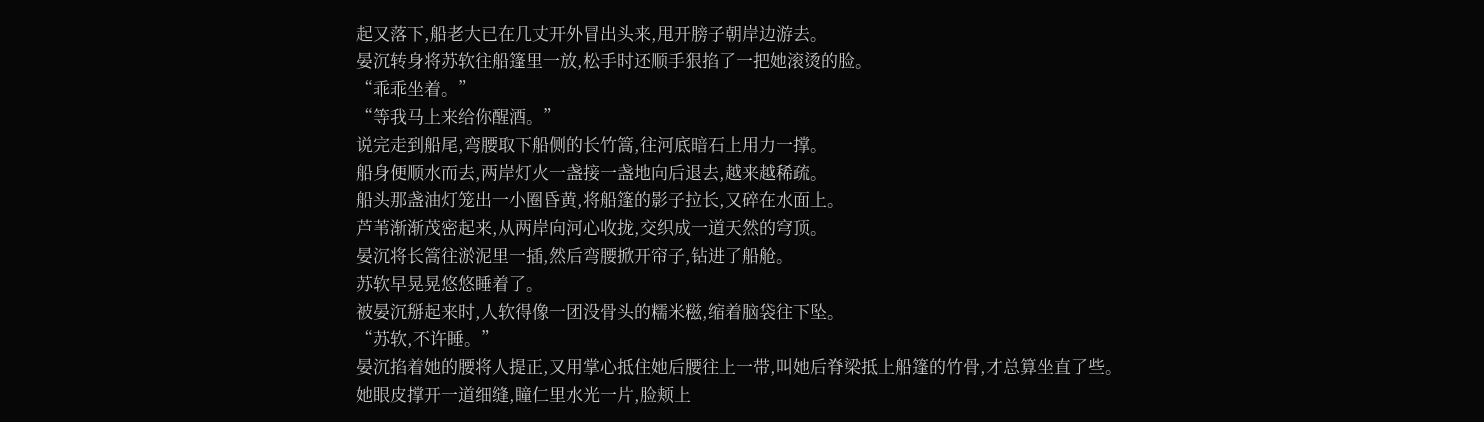起又落下,船老大已在几丈开外冒出头来,甩开膀子朝岸边游去。
晏沉转身将苏软往船篷里一放,松手时还顺手狠掐了一把她滚烫的脸。
“乖乖坐着。”
“等我马上来给你醒酒。”
说完走到船尾,弯腰取下船侧的长竹篙,往河底暗石上用力一撑。
船身便顺水而去,两岸灯火一盏接一盏地向后退去,越来越稀疏。
船头那盏油灯笼出一小圈昏黄,将船篷的影子拉长,又碎在水面上。
芦苇渐渐茂密起来,从两岸向河心收拢,交织成一道天然的穹顶。
晏沉将长篙往淤泥里一插,然后弯腰掀开帘子,钻进了船舱。
苏软早晃晃悠悠睡着了。
被晏沉掰起来时,人软得像一团没骨头的糯米糍,缩着脑袋往下坠。
“苏软,不许睡。”
晏沉掐着她的腰将人提正,又用掌心抵住她后腰往上一带,叫她后脊梁抵上船篷的竹骨,才总算坐直了些。
她眼皮撑开一道细缝,瞳仁里水光一片,脸颊上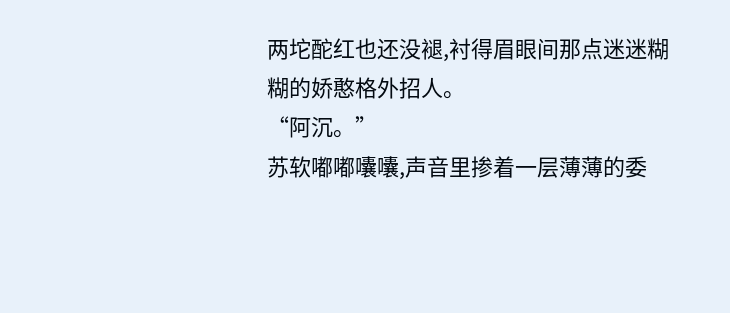两坨酡红也还没褪,衬得眉眼间那点迷迷糊糊的娇憨格外招人。
“阿沉。”
苏软嘟嘟囔囔,声音里掺着一层薄薄的委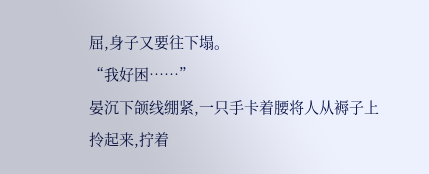屈,身子又要往下塌。
“我好困……”
晏沉下颌线绷紧,一只手卡着腰将人从褥子上拎起来,拧着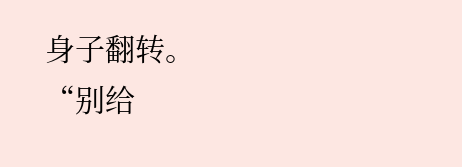身子翻转。
“别给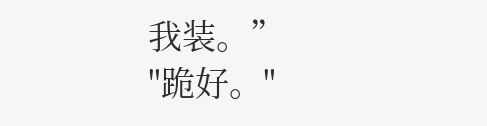我装。”
"跪好。"